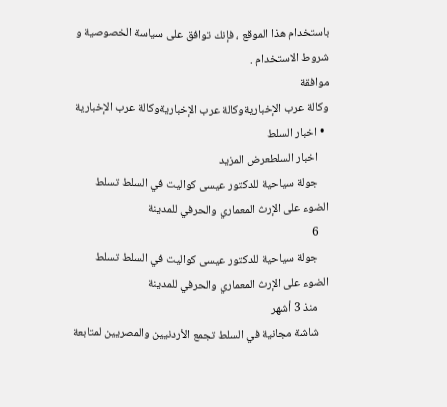باستخدام هذا الموقع ، فإنك توافق على سياسة الخصوصية و شروط الاستخدام .
موافقة
وكالة عرب الإخباريةوكالة عرب الإخباريةوكالة عرب الإخبارية
  • اخبار السلط
    اخبار السلطعرض المزيد
    جولة سياحية للدكتور عيسى كواليت في السلط تسلط الضوء على الإرث المعماري والحرفي للمدينة
    6
    جولة سياحية للدكتور عيسى كواليت في السلط تسلط الضوء على الإرث المعماري والحرفي للمدينة
    منذ 3 أشهر
    شاشة مجانية في السلط تجمع الأردنيين والمصريين لمتابعة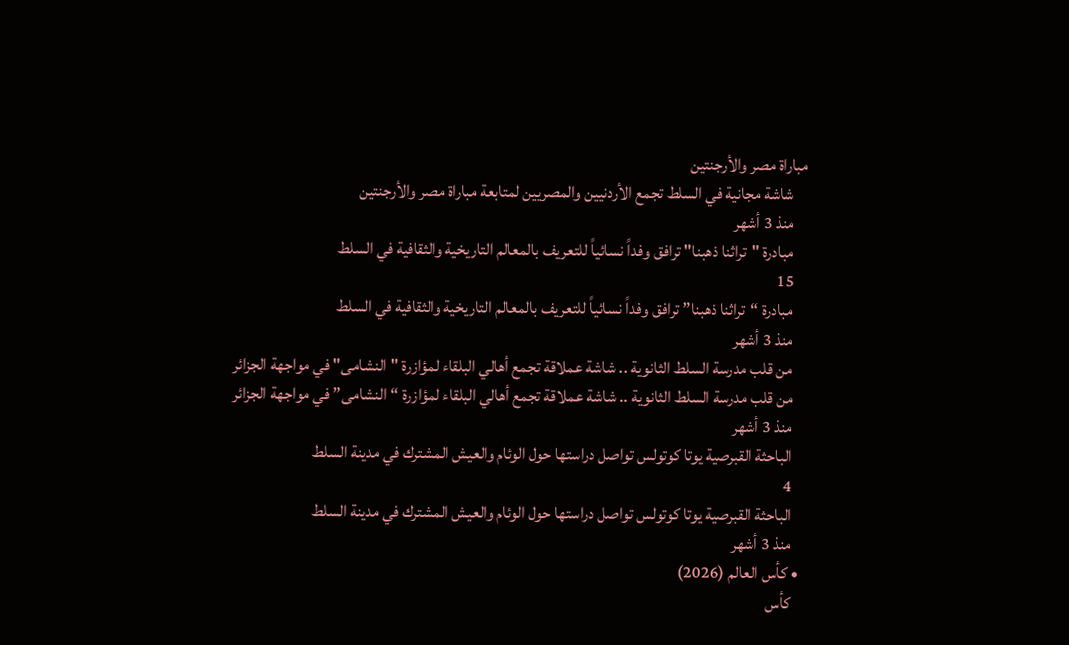مباراة مصر والأرجنتين
    شاشة مجانية في السلط تجمع الأردنيين والمصريين لمتابعة مباراة مصر والأرجنتين
    منذ 3 أشهر
    مبادرة "تراثنا ذهبنا" ترافق وفداً نسائياً للتعريف بالمعالم التاريخية والثقافية في السلط
    15
    مبادرة “تراثنا ذهبنا” ترافق وفداً نسائياً للتعريف بالمعالم التاريخية والثقافية في السلط
    منذ 3 أشهر
    من قلب مدرسة السلط الثانوية .. شاشة عملاقة تجمع أهالي البلقاء لمؤازرة "النشامى" في مواجهة الجزائر
    من قلب مدرسة السلط الثانوية .. شاشة عملاقة تجمع أهالي البلقاء لمؤازرة “النشامى” في مواجهة الجزائر
    منذ 3 أشهر
    الباحثة القبرصية يوتا كوتولس تواصل دراستها حول الوئام والعيش المشترك في مدينة السلط
    4
    الباحثة القبرصية يوتا كوتولس تواصل دراستها حول الوئام والعيش المشترك في مدينة السلط
    منذ 3 أشهر
  • كأس العالم (2026)
    كأس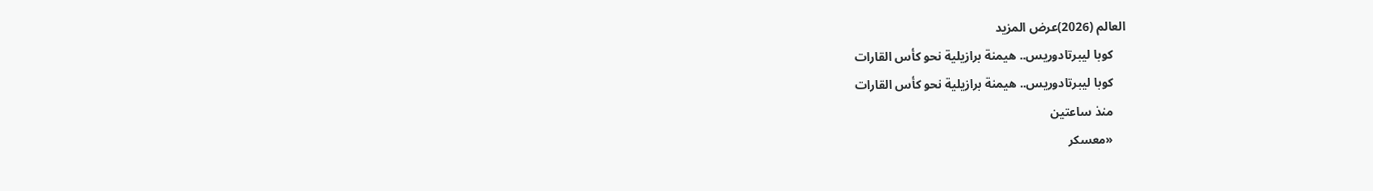العالم (2026)عرض المزيد
    كوبا ليبرتادوريس.. هيمنة برازيلية نحو كأس القارات
    كوبا ليبرتادوريس.. هيمنة برازيلية نحو كأس القارات
    منذ ساعتين
    «معسكر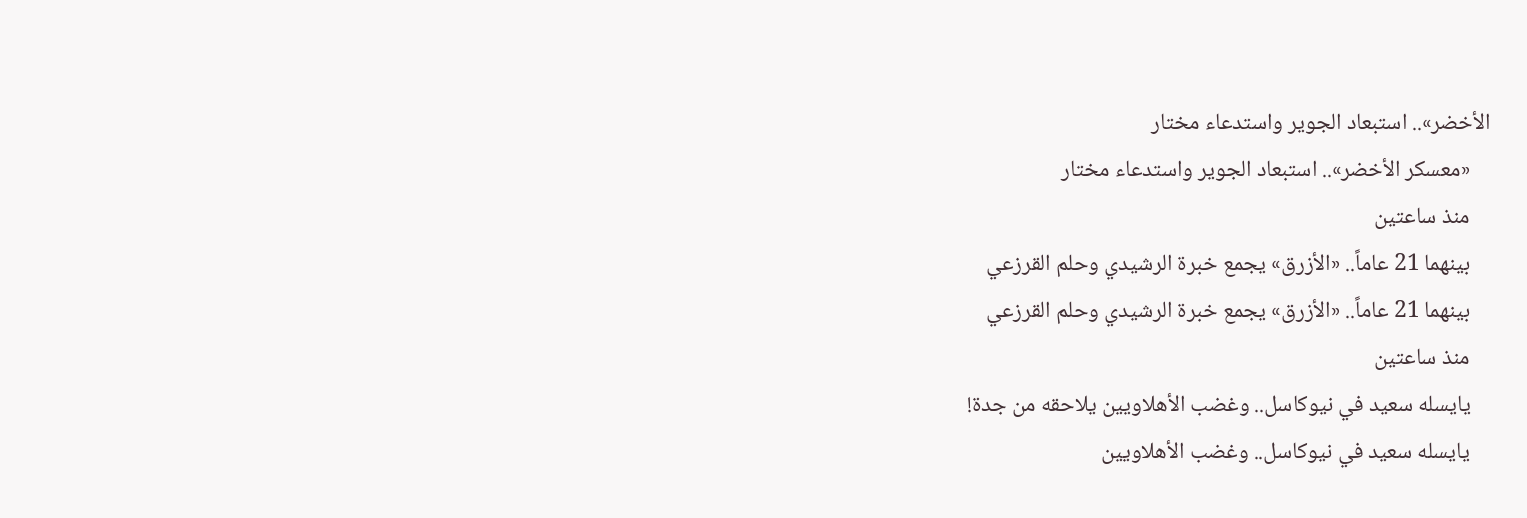الأخضر».. استبعاد الجوير واستدعاء مختار
    «معسكر الأخضر».. استبعاد الجوير واستدعاء مختار
    منذ ساعتين
    بينهما 21 عاماً.. «الأزرق» يجمع خبرة الرشيدي وحلم القرزعي
    بينهما 21 عاماً.. «الأزرق» يجمع خبرة الرشيدي وحلم القرزعي
    منذ ساعتين
    يايسله سعيد في نيوكاسل.. وغضب الأهلاويين يلاحقه من جدة!
    يايسله سعيد في نيوكاسل.. وغضب الأهلاويين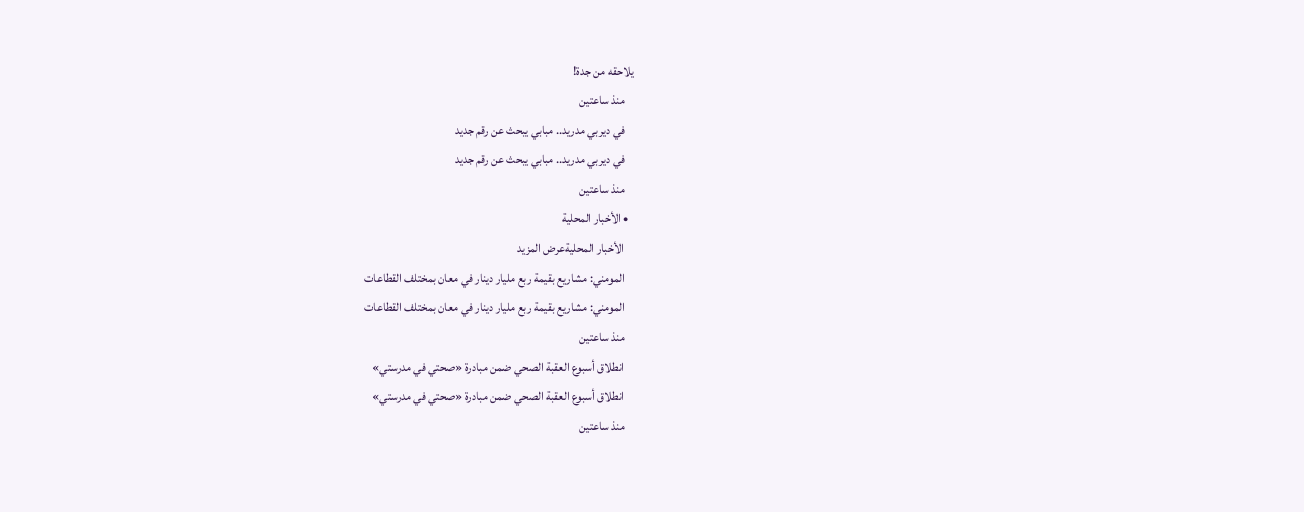يلاحقه من جدة!
    منذ ساعتين
    في ديربي مدريد.. مبابي يبحث عن رقم جديد
    في ديربي مدريد.. مبابي يبحث عن رقم جديد
    منذ ساعتين
  • الأخبار المحلية
    الأخبار المحليةعرض المزيد
    المومني: مشاريع بقيمة ربع مليار دينار في معان بمختلف القطاعات
    المومني: مشاريع بقيمة ربع مليار دينار في معان بمختلف القطاعات
    منذ ساعتين
    انطلاق أسبوع العقبة الصحي ضمن مبادرة «صحتي في مدرستي»
    انطلاق أسبوع العقبة الصحي ضمن مبادرة «صحتي في مدرستي»
    منذ ساعتين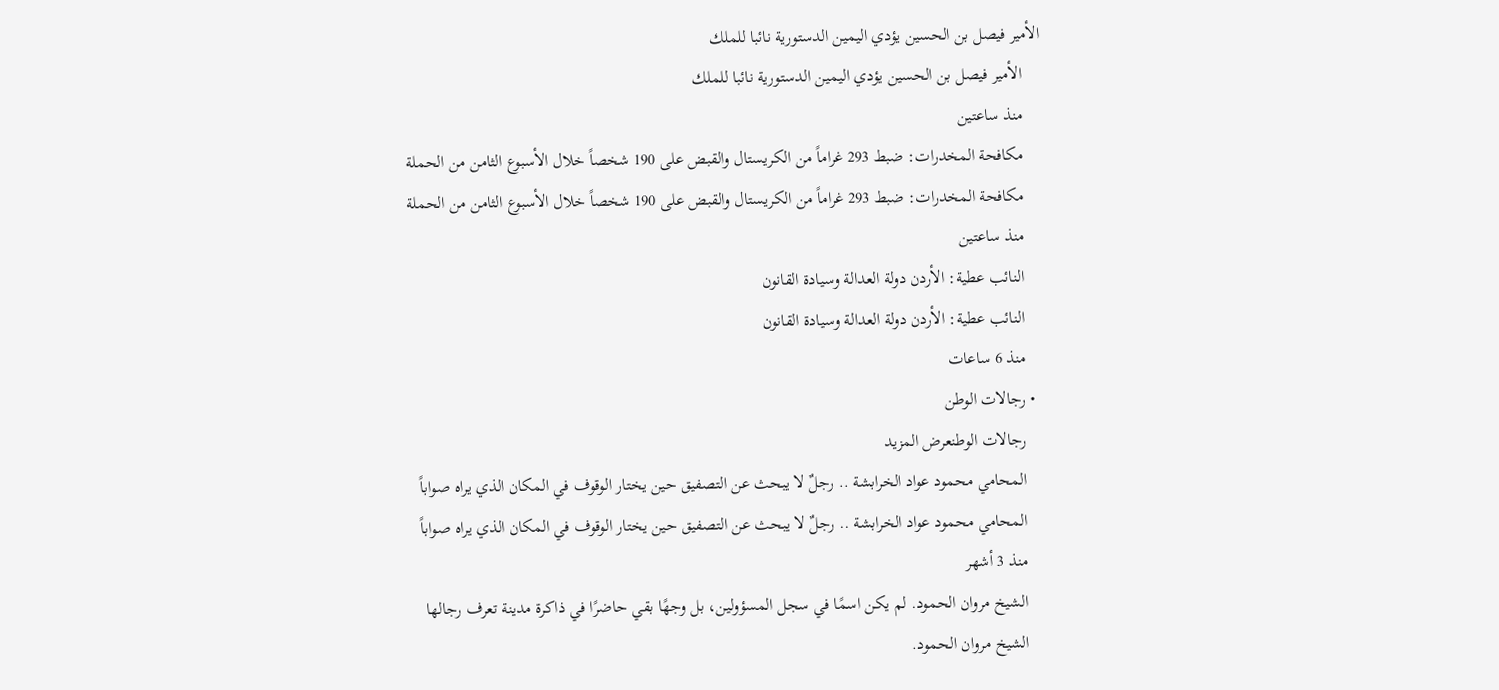الأمير فيصل بن الحسين يؤدي اليمين الدستورية نائبا للملك
    الأمير فيصل بن الحسين يؤدي اليمين الدستورية نائبا للملك
    منذ ساعتين
    مكافحة المخدرات: ضبط 293 غراماً من الكريستال والقبض على 190 شخصاً خلال الأسبوع الثامن من الحملة
    مكافحة المخدرات: ضبط 293 غراماً من الكريستال والقبض على 190 شخصاً خلال الأسبوع الثامن من الحملة
    منذ ساعتين
    النائب عطية: الأردن دولة العدالة وسيادة القانون
    النائب عطية: الأردن دولة العدالة وسيادة القانون
    منذ 6 ساعات
  • رجالات الوطن
    رجالات الوطنعرض المزيد
    المحامي محمود عواد الخرابشة .. رجلٌ لا يبحث عن التصفيق حين يختار الوقوف في المكان الذي يراه صواباً
    المحامي محمود عواد الخرابشة .. رجلٌ لا يبحث عن التصفيق حين يختار الوقوف في المكان الذي يراه صواباً
    منذ 3 أشهر
    الشيخ مروان الحمود. لم يكن اسمًا في سجل المسؤولين، بل وجهًا بقي حاضرًا في ذاكرة مدينة تعرف رجالها
    الشيخ مروان الحمود.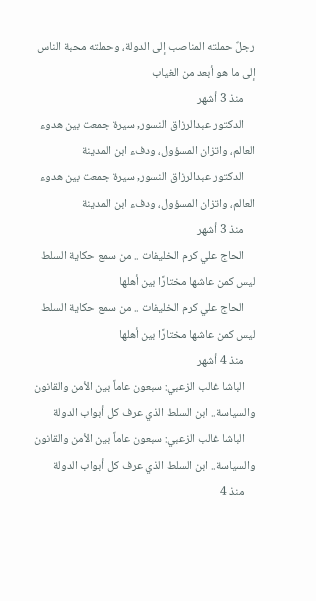رجلٌ حملته المناصب إلى الدولة، وحملته محبة الناس إلى ما هو أبعد من الغياب
    منذ 3 أشهر
    الدكتور عبدالرزاق النسور, سيرة جمعت بين هدوء العالم، واتزان المسؤول، ودفء ابن المدينة
    الدكتور عبدالرزاق النسور, سيرة جمعت بين هدوء العالم، واتزان المسؤول، ودفء ابن المدينة
    منذ 3 أشهر
    الحاج علي كرم الخليفات .. من سمع حكاية السلط ليس كمن عاشها مختارًا بين أهلها
    الحاج علي كرم الخليفات .. من سمع حكاية السلط ليس كمن عاشها مختارًا بين أهلها
    منذ 4 أشهر
    الباشا غالب الزعبي: سبعون عاماً بين الأمن والقانون والسياسة.. ابن السلط الذي عرف كل أبواب الدولة
    الباشا غالب الزعبي: سبعون عاماً بين الأمن والقانون والسياسة.. ابن السلط الذي عرف كل أبواب الدولة
    منذ 4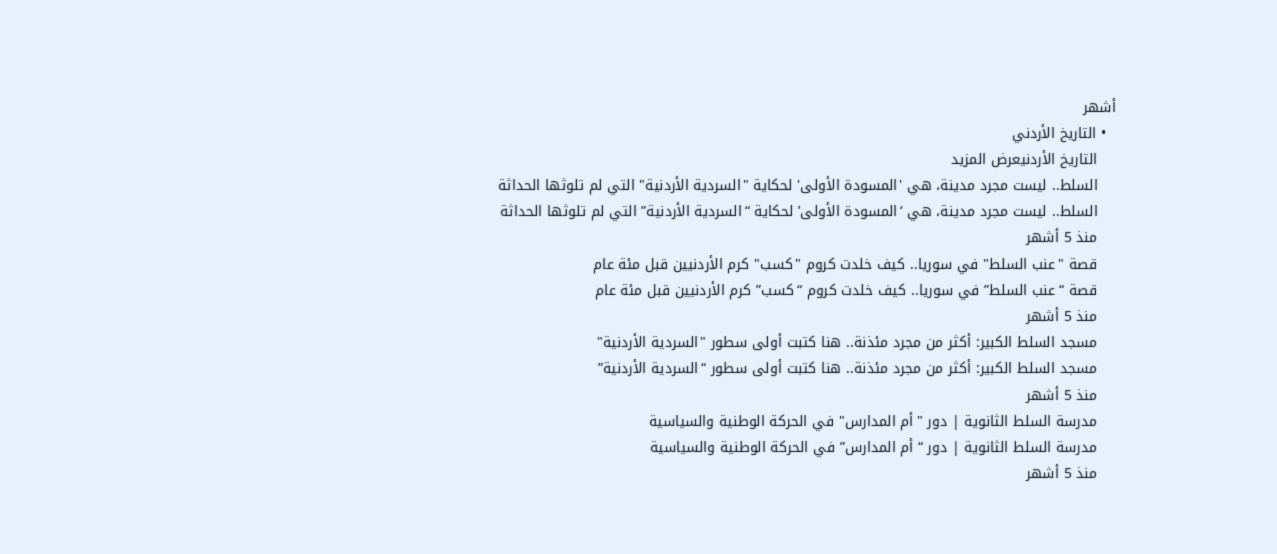أشهر
  • التاريخ الأردني
    التاريخ الأردنيعرض المزيد
    السلط.. ليست مجرد مدينة، هي 'المسودة الأولى' لحكاية "السردية الأردنية" التي لم تلوثها الحداثة
    السلط.. ليست مجرد مدينة، هي ‘المسودة الأولى’ لحكاية “السردية الأردنية” التي لم تلوثها الحداثة
    منذ 5 أشهر
    قصة "عنب السلط" في سوريا.. كيف خلدت كروم "كسب" كرم الأردنيين قبل مئة عام
    قصة “عنب السلط” في سوريا.. كيف خلدت كروم “كسب” كرم الأردنيين قبل مئة عام
    منذ 5 أشهر
    مسجد السلط الكبير: أكثر من مجرد مئذنة.. هنا كتبت أولى سطور "السردية الأردنية"
    مسجد السلط الكبير: أكثر من مجرد مئذنة.. هنا كتبت أولى سطور “السردية الأردنية”
    منذ 5 أشهر
    مدرسة السلط الثانوية | دور "أم المدارس" في الحركة الوطنية والسياسية
    مدرسة السلط الثانوية | دور “أم المدارس” في الحركة الوطنية والسياسية
    منذ 5 أشهر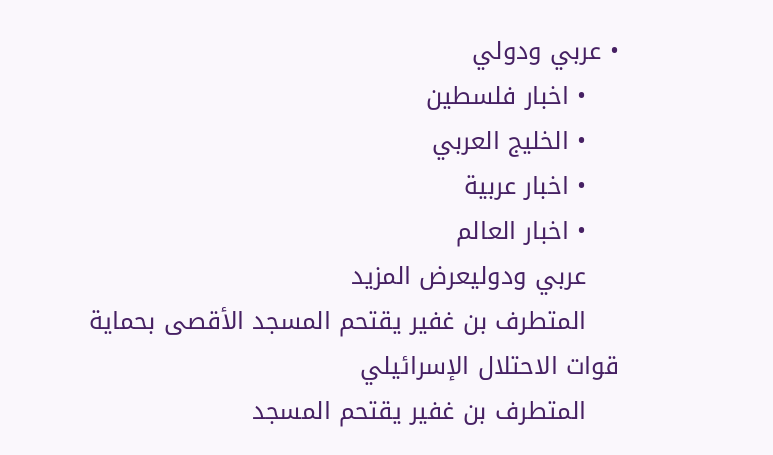• عربي ودولي
    • اخبار فلسطين
    • الخليج العربي
    • اخبار عربية
    • اخبار العالم
    عربي ودوليعرض المزيد
    المتطرف بن غفير يقتحم المسجد الأقصى بحماية قوات الاحتلال الإسرائيلي
    المتطرف بن غفير يقتحم المسجد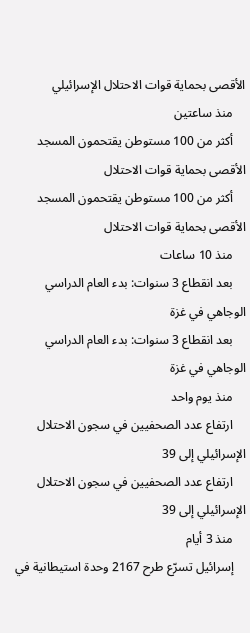الأقصى بحماية قوات الاحتلال الإسرائيلي
    منذ ساعتين
    أكثر من 100 مستوطن يقتحمون المسجد الأقصى بحماية قوات الاحتلال
    أكثر من 100 مستوطن يقتحمون المسجد الأقصى بحماية قوات الاحتلال
    منذ 10 ساعات
    بعد انقطاع 3 سنوات: بدء العام الدراسي الوجاهي في غزة
    بعد انقطاع 3 سنوات: بدء العام الدراسي الوجاهي في غزة
    منذ يوم واحد
    ارتفاع عدد الصحفيين في سجون الاحتلال الإسرائيلي إلى 39
    ارتفاع عدد الصحفيين في سجون الاحتلال الإسرائيلي إلى 39
    منذ 3 أيام
    إسرائيل تسرّع طرح 2167 وحدة استيطانية في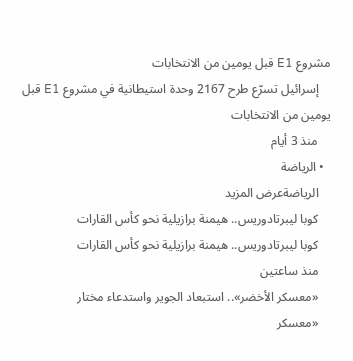مشروع E1 قبل يومين من الانتخابات
    إسرائيل تسرّع طرح 2167 وحدة استيطانية في مشروع E1 قبل يومين من الانتخابات
    منذ 3 أيام
  • الرياضة
    الرياضةعرض المزيد
    كوبا ليبرتادوريس.. هيمنة برازيلية نحو كأس القارات
    كوبا ليبرتادوريس.. هيمنة برازيلية نحو كأس القارات
    منذ ساعتين
    «معسكر الأخضر».. استبعاد الجوير واستدعاء مختار
    «معسكر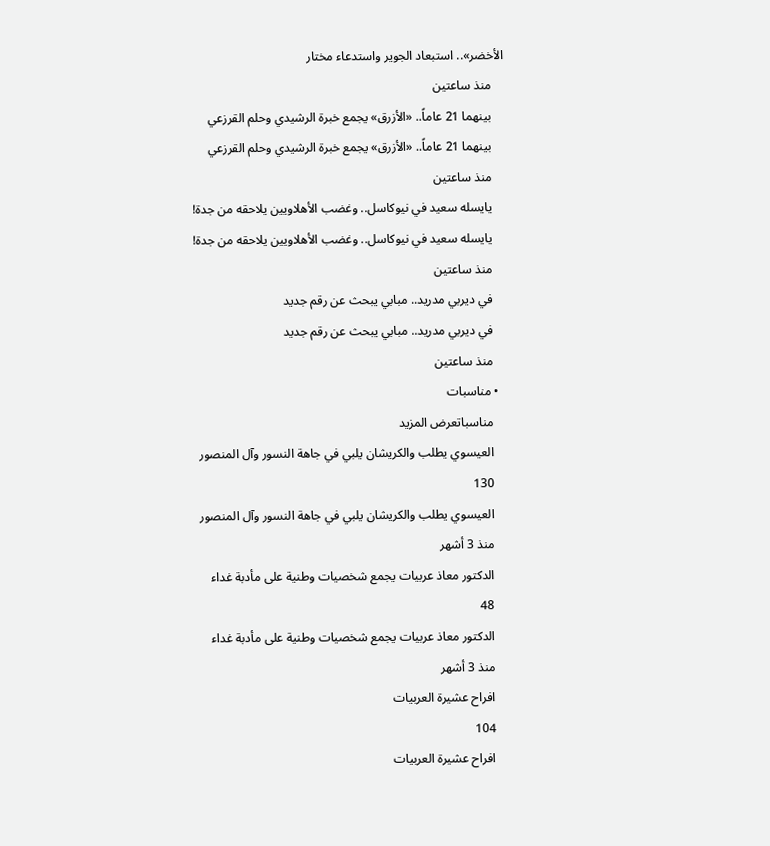الأخضر».. استبعاد الجوير واستدعاء مختار
    منذ ساعتين
    بينهما 21 عاماً.. «الأزرق» يجمع خبرة الرشيدي وحلم القرزعي
    بينهما 21 عاماً.. «الأزرق» يجمع خبرة الرشيدي وحلم القرزعي
    منذ ساعتين
    يايسله سعيد في نيوكاسل.. وغضب الأهلاويين يلاحقه من جدة!
    يايسله سعيد في نيوكاسل.. وغضب الأهلاويين يلاحقه من جدة!
    منذ ساعتين
    في ديربي مدريد.. مبابي يبحث عن رقم جديد
    في ديربي مدريد.. مبابي يبحث عن رقم جديد
    منذ ساعتين
  • مناسبات
    مناسباتعرض المزيد
    العيسوي يطلب والكريشان يلبي في جاهة النسور وآل المنصور
    130
    العيسوي يطلب والكريشان يلبي في جاهة النسور وآل المنصور
    منذ 3 أشهر
    الدكتور معاذ عربيات يجمع شخصيات وطنية على مأدبة غداء
    48
    الدكتور معاذ عربيات يجمع شخصيات وطنية على مأدبة غداء
    منذ 3 أشهر
    افراح عشيرة العربيات
    104
    افراح عشيرة العربيات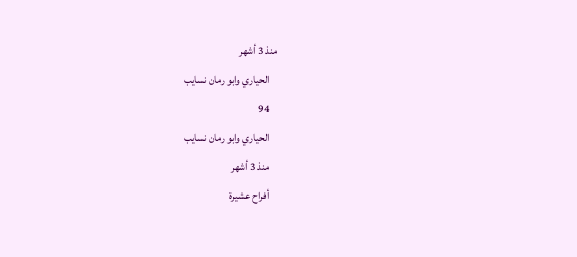منذ 3 أشهر
    الحياري وابو رمان نسايب
    94
    الحياري وابو رمان نسايب
    منذ 3 أشهر
    أفراح عشيرة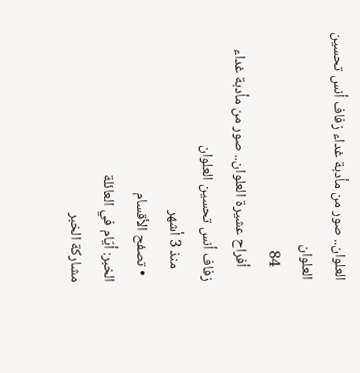العلوان.. صور من مأدبة غداء زفاف أنس تحسين العلوان
    84
    أفراح عشيرة العلوان.. صور من مأدبة غداء زفاف أنس تحسين العلوان
    منذ 3 أشهر
  • تصفح الأقسام
الخبر: أيّام في العائلة
مشاركة الخبر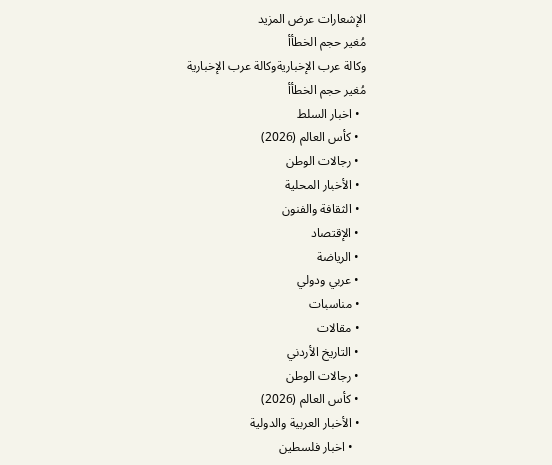الإشعارات عرض المزيد
مُغير حجم الخطأأ
وكالة عرب الإخباريةوكالة عرب الإخبارية
مُغير حجم الخطأأ
  • اخبار السلط
  • كأس العالم (2026)
  • رجالات الوطن
  • الأخبار المحلية
  • الثقافة والفنون
  • الإقتصاد
  • الرياضة
  • عربي ودولي
  • مناسبات
  • مقالات
  • التاريخ الأردني
  • رجالات الوطن
  • كأس العالم (2026)
  • الأخبار العربية والدولية
    • اخبار فلسطين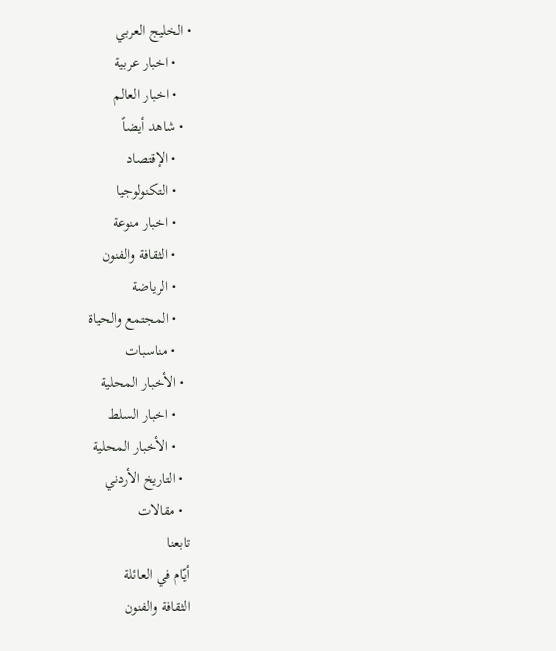• الخليج العربي
    • اخبار عربية
    • اخبار العالم
  • شاهد أيضاً
    • الإقتصاد
    • التكنولوجيا
    • اخبار منوعة
    • الثقافة والفنون
    • الرياضة
    • المجتمع والحياة
    • مناسبات
  • الأخبار المحلية
    • اخبار السلط
    • الأخبار المحلية
  • التاريخ الأردني
  • مقالات
تابعنا
أيّام في العائلة
الثقافة والفنون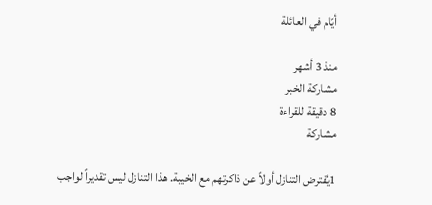أيّام في العائلة

منذ 3 أشهر
مشاركة الخبر
8 دقيقة للقراءة
مشاركة

1يُفترض التنازل أولاً عن ذاكرتهم مع الخيبة. هذا التنازل ليس تقديراً لواجب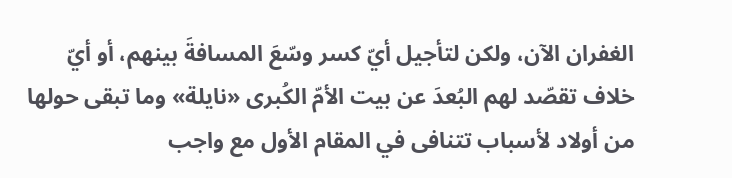الغفران الآن، ولكن لتأجيل أيّ كسر وسّعَ المسافةَ بينهم، أو أيّ خلاف تقصّد لهم البُعدَ عن بيت الأمّ الكُبرى «نايلة» وما تبقى حولها من أولاد لأسباب تتنافى في المقام الأول مع واجب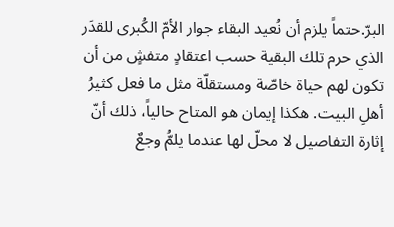البرّ.حتماً يلزم أن نُعيد البقاء جوار الأمّ الكُبرى للقدَر الذي حرم تلك البقية حسب اعتقادٍ متفشٍ من أن تكون لهم حياة خاصّة ومستقلّة مثل ما فعل كثيرُ أهلِ البيت. هكذا إيمان هو المتاح حالياً، ذلك أنّ إثارة التفاصيل لا محلّ لها عندما يلمُّ وجعٌ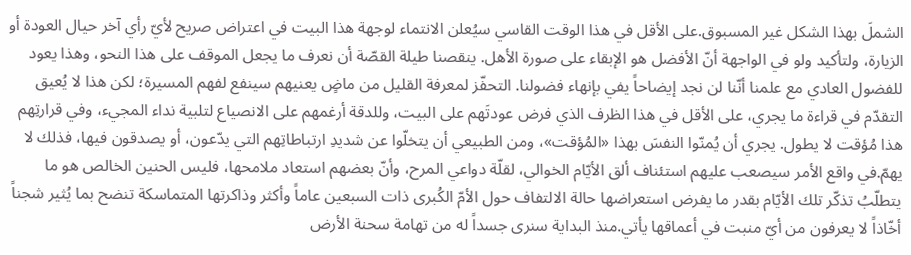الشملَ بهذا الشكل غير المسبوق.على الأقل في هذا الوقت القاسي سيُعلن الانتماء لوجهة هذا البيت في اعتراض صريح لأيّ رأي آخر حيال العودة أو الزيارة، ولتأكيد ولو في الواجهة أنّ الأفضل هو الإبقاء على صورة الأهل. ينقصنا طيلة القصّة أن نعرف ما يجعل الموقف على هذا النحو، وهذا يعود للفضول العادي مع علمنا أنّنا لن نجد إيضاحاً يفي بإنهاء فضولنا. التحفّز لمعرفة القليل من ماضٍ يعنيهم سينفع لفهم المسيرة؛ لكن هذا لا يُعيق التقدّم في قراءة ما يجري، على الأقل في هذا الظرف الذي فرض عودتَهم على البيت، وللدقة أرغمهم على الانصياع لتلبية نداء المجيء، وفي قرارتِهم هذا مُؤقت لا يطول. يجري أن يُمنّوا النفسَ بهذا «المُؤقت»، ومن الطبيعي أن يتخلّوا عن شديدِ ارتباطاتِهم التي يدّعون، أو يصدقون فيها، فذلك لا يهمّ.في واقع الأمر سيصعب عليهم استئناف ألق الأيّام الخوالي، لقلّة دواعي المرح، وأنّ بعضهم استعاد ملامحها، فليس الحنين الخالص هو ما يتطلّبُ تذكّر تلك الأيّام بقدر ما يفرض استعراضها حالة الالتفاف حول الأمّ الكُبرى ذات السبعين عاماً وأكثر وذاكرتها المتماسكة تنضح بما يُثير شجناً أخّاذاً لا يعرفون من أيّ منبت في أعماقها يأتي.منذ البداية سنرى جسداً له من تهامة سحنة الأرض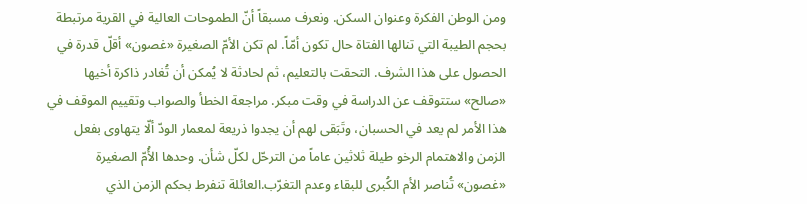ومن الوطن الفكرة وعنوان السكن. ونعرف مسبقاً أنّ الطموحات العالية في القرية مرتبطة بحجم الطيبة التي تنالها الفتاة حال تكون أمّاً. لم تكن الأمّ الصغيرة «غصون» أقلّ قدرة في الحصول على هذا الشرف. التحقت بالتعليم، ثم لحادثة لا يُمكن أن تُغادر ذاكرة أخيها «صالح» ستتوقف عن الدراسة في وقت مبكر. مراجعة الخطأ والصواب وتقييم الموقف في هذا الأمر لم يعد في الحسبان، وتَبَقى لهم أن يجدوا ذريعة لمعمار الودّ ألّا يتهاوى بفعل الزمن والاهتمام الرخو طيلة ثلاثين عاماً من الترحّل لكلّ شأن. وحدها الأُمّ الصغيرة «غصون» تُناصر الأم الكُبرى للبقاء وعدم التغرّب.العائلة تنفرط بحكم الزمن الذي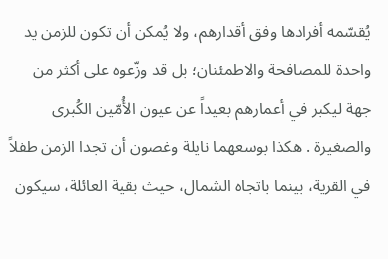يُقسّمه أفرادها وفق أقدارهم، ولا يُمكن أن تكون للزمن يد واحدة للمصافحة والاطمئنان؛ بل قد وزّعوه على أكثر من جهة ليكبر في أعمارهم بعيداً عن عيون الأُمّين الكُبرى والصغيرة . هكذا بوسعهما نايلة وغصون أن تجدا الزمن طفلاً في القرية، بينما باتجاه الشمال، حيث بقية العائلة، سيكون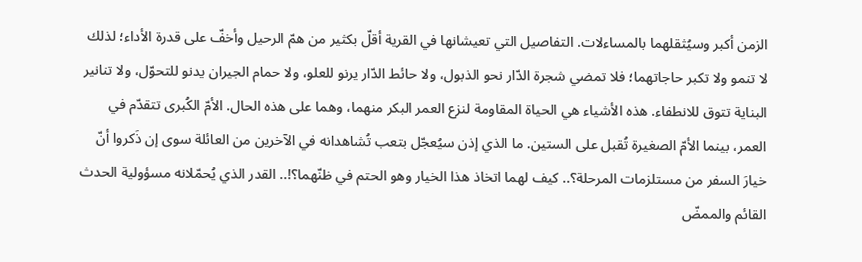الزمن أكبر وسيُثقلهما بالمساءلات. التفاصيل التي تعيشانها في القرية أقلّ بكثير من همّ الرحيل وأخفّ على قدرة الأداء؛ لذلك لا تنمو ولا تكبر حاجاتهما؛ فلا تمضي شجرة الدّار نحو الذبول، ولا حائط الدّار يرنو للعلو، ولا حمام الجيران يدنو للتحوّل، ولا تنانير البناية تتوق للانطفاء. هذه الأشياء هي الحياة المقاومة لنزع العمر البكر منهما، وهما على هذه الحال. الأمّ الكُبرى تتقدّم في العمر، بينما الأمّ الصغيرة تُقبل على الستين. ما الذي إذن سيُعجّل بتعب تُشاهدانه في الآخرين من العائلة سوى إن ذَكروا أنّ خيارَ السفر من مستلزمات المرحلة؟.. كيف لهما اتخاذ هذا الخيار وهو الحتم في ظنّهما؟!.. القدر الذي يُحمّلانه مسؤولية الحدث القائم والممضّ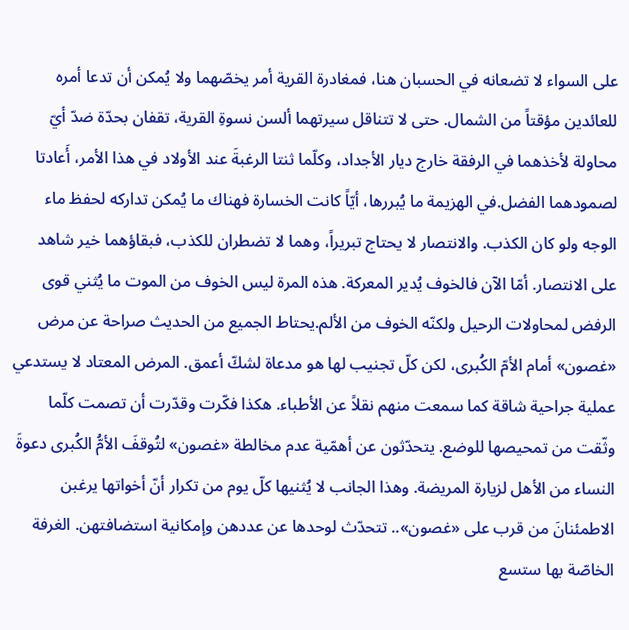على السواء لا تضعانه في الحسبان هنا، فمغادرة القرية أمر يخصّهما ولا يُمكن أن تدعا أمره للعائدين مؤقتاً من الشمال. حتى لا تتناقل سيرتهما ألسن نسوةِ القرية، تقفان بحدّة ضدّ أيّ محاولة لأخذهما في الرفقة خارج ديار الأجداد، وكلّما ثنتا الرغبةَ عند الأولاد في هذا الأمر، أَعادتا لصمودهما الفضل.في الهزيمة ما يُبررها، أيّاً كانت الخسارة فهناك ما يُمكن تداركه لحفظ ماء الوجه ولو كان الكذب. والانتصار لا يحتاج تبريراً، وهما لا تضطران للكذب، فبقاؤهما خير شاهد على الانتصار. أمّا الآن فالخوف يُدير المعركة. هذه المرة ليس الخوف من الموت ما يُثني قوى الرفض لمحاولات الرحيل ولكنّه الخوف من الألم.يحتاط الجميع من الحديث صراحة عن مرض «غصون» أمام الأمّ الكُبرى، لكن كلّ تجنيب لها هو مدعاة لشكّ أعمق. المرض المعتاد لا يستدعي عملية جراحية شاقة كما سمعت منهم نقلاً عن الأطباء. هكذا فكّرت وقدّرت أن تصمت كلّما وثّقت من تمحيصها للوضع. يتحدّثون عن أهمّية عدم مخالطة «غصون» لتُوقفَ الأمُّ الكُبرى دعوةَ النساء من الأهل لزيارة المريضة. وهذا الجانب لا يُثنيها كلّ يوم من تكرار أنّ أخواتها يرغبن الاطمئنانَ من قرب على «غصون».. تتحدّث لوحدها عن عددهن وإمكانية استضافتهن. الغرفة الخاصّة بها ستسع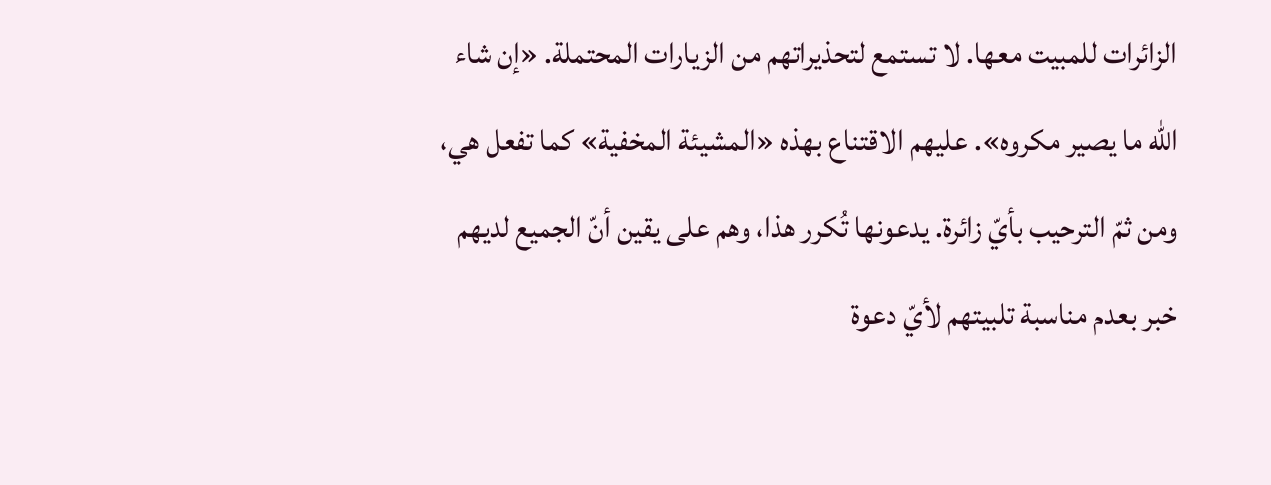الزائرات للمبيت معها. لا تستمع لتحذيراتهم من الزيارات المحتملة. «إن شاء الله ما يصير مكروه». عليهم الاقتناع بهذه «المشيئة المخفية» كما تفعل هي، ومن ثمّ الترحيب بأيّ زائرة. يدعونها تُكرر هذا، وهم على يقين أنّ الجميع لديهم خبر بعدم مناسبة تلبيتهم لأيّ دعوة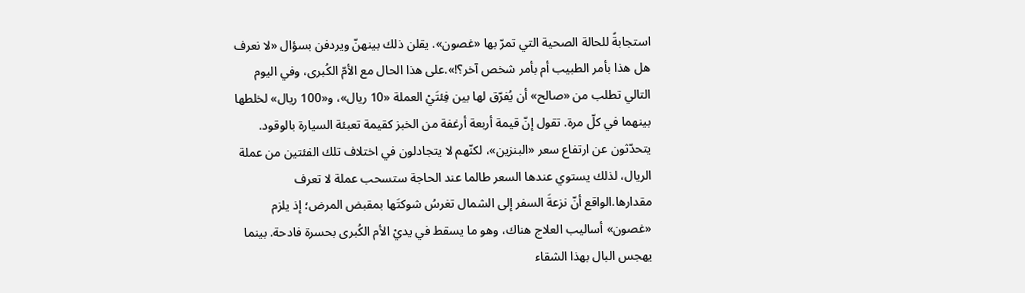استجابةً للحالة الصحية التي تمرّ بها «غصون». يقلن ذلك بينهنّ ويردفن بسؤال «لا نعرف هل هذا بأمر الطبيب أم بأمر شخص آخر؟!».على هذا الحال مع الأمّ الكُبرى، وفي اليوم التالي تطلب من «صالح» أن يُفرّق لها بين فِئتَيْ العملة «10 ريال»، و«100 ريال» لخلطها بينهما في كلّ مرة. تقول إنّ قيمة أربعة أرغفة من الخبز كقيمة تعبئة السيارة بالوقود. يتحدّثون عن ارتفاع سعر «البنزين»، لكنّهم لا يتجادلون في اختلاف تلك الفئتين من عملة الريال، لذلك يستوي عندها السعر طالما عند الحاجة ستسحب عملة لا تعرف مقدارها.الواقع أنّ نزعةَ السفر إلى الشمال تغرسُ شوكتَها بمقبض المرض؛ إذ يلزم «غصون» أساليب العلاج هناك، وهو ما يسقط في يديْ الأم الكُبرى بحسرة فادحة. بينما يهجس البال بهذا الشقاء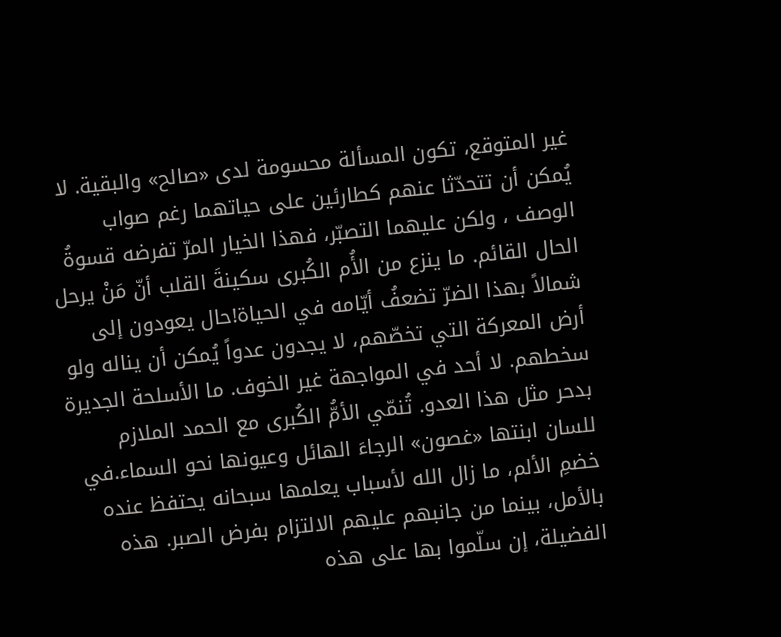غير المتوقع، تكون المسألة محسومة لدى «صالح» والبقية. لا يُمكن أن تتحدّثا عنهم كطارئين على حياتهما رغم صواب الوصف ، ولكن عليهما التصبّر، فهذا الخيار المرّ تفرضه قسوةُ الحال القائم. ما ينزع من الأُم الكُبرى سكينةَ القلب أنّ مَنْ يرحل شمالاً بهذا الضرّ تضعفُ أيّامه في الحياة!حال يعودون إلى أرض المعركة التي تخصّهم، لا يجدون عدواً يُمكن أن يناله ولو سخطهم. لا أحد في المواجهة غير الخوف. ما الأسلحة الجديرة بدحر مثل هذا العدو. تُنمّي الأمُّ الكُبرى مع الحمد الملازم للسان ابنتها «غصون» الرجاءَ الهائل وعيونها نحو السماء.في خضمِ الألم، ما زال الله لأسباب يعلمها سبحانه يحتفظ عنده بالأمل، بينما من جانبهم عليهم الالتزام بفرض الصبر. هذه الفضيلة، إن سلّموا بها على هذه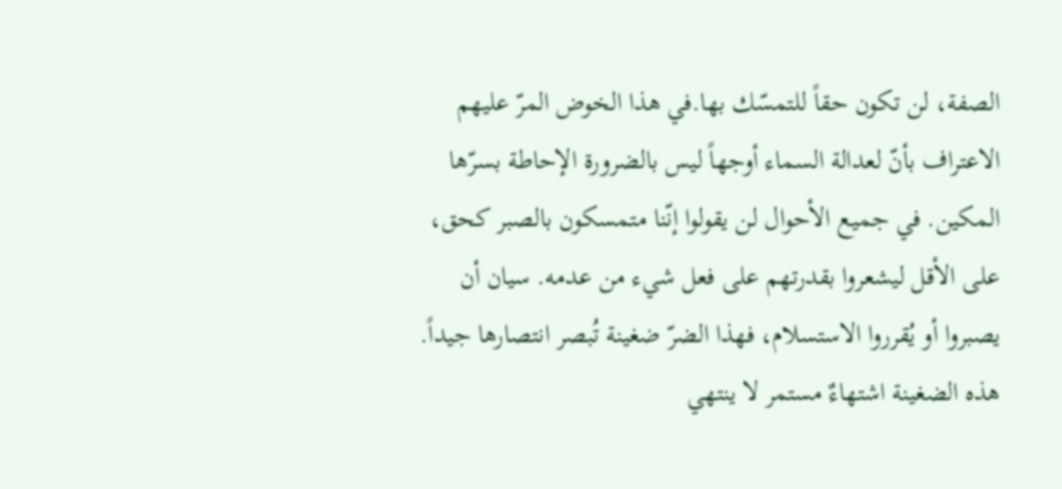الصفة، لن تكون حقاً للتمسّك بها.في هذا الخوض المرّ عليهم الاعتراف بأنّ لعدالة السماء أوجهاً ليس بالضرورة الإحاطة بسرّها المكين. في جميع الأحوال لن يقولوا إنّنا متمسكون بالصبر كحق، على الأقل ليشعروا بقدرتهم على فعل شيء من عدمه. سيان أن يصبروا أو يُقرروا الاستسلام، فهذا الضرّ ضغينة تُبصر انتصارها جيداً. هذه الضغينة اشتهاءٌ مستمر لا ينتهي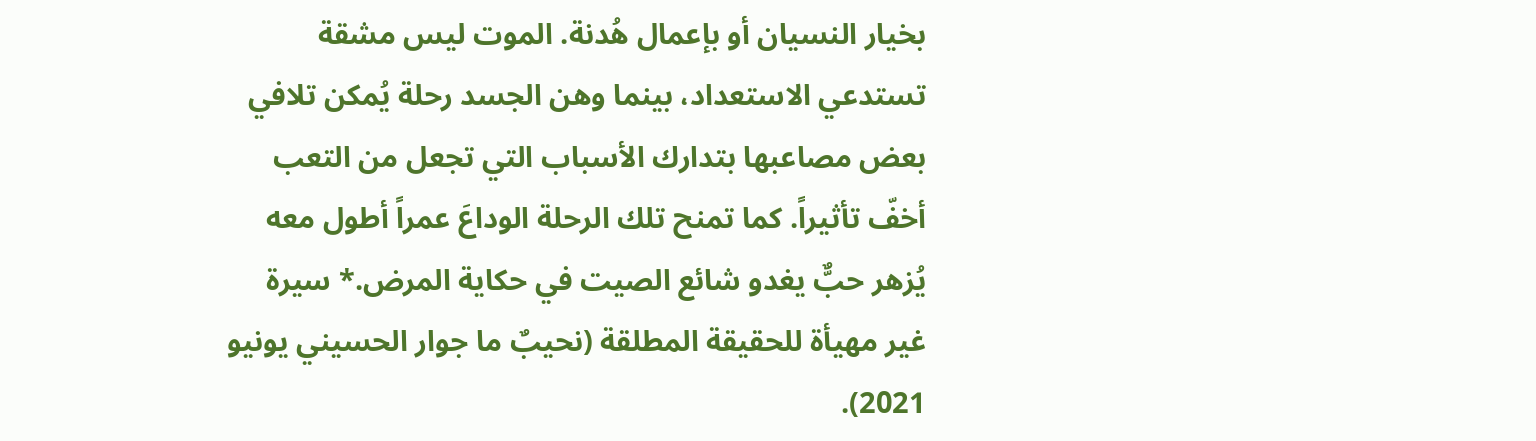بخيار النسيان أو بإعمال هُدنة. الموت ليس مشقة تستدعي الاستعداد، بينما وهن الجسد رحلة يُمكن تلافي بعض مصاعبها بتدارك الأسباب التي تجعل من التعب أخفّ تأثيراً. كما تمنح تلك الرحلة الوداعَ عمراً أطول معه يُزهر حبٌّ يغدو شائع الصيت في حكاية المرض.* سيرة غير مهيأة للحقيقة المطلقة (نحيبٌ ما جوار الحسيني يونيو 2021).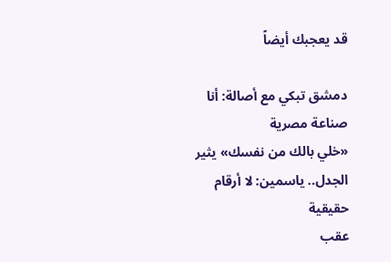قد يعجبك أيضاً

دمشق تبكي مع أصالة: أنا صناعة مصرية
«خلي بالك من نفسك» يثير الجدل.. ياسمين: لا أرقام حقيقية
عقب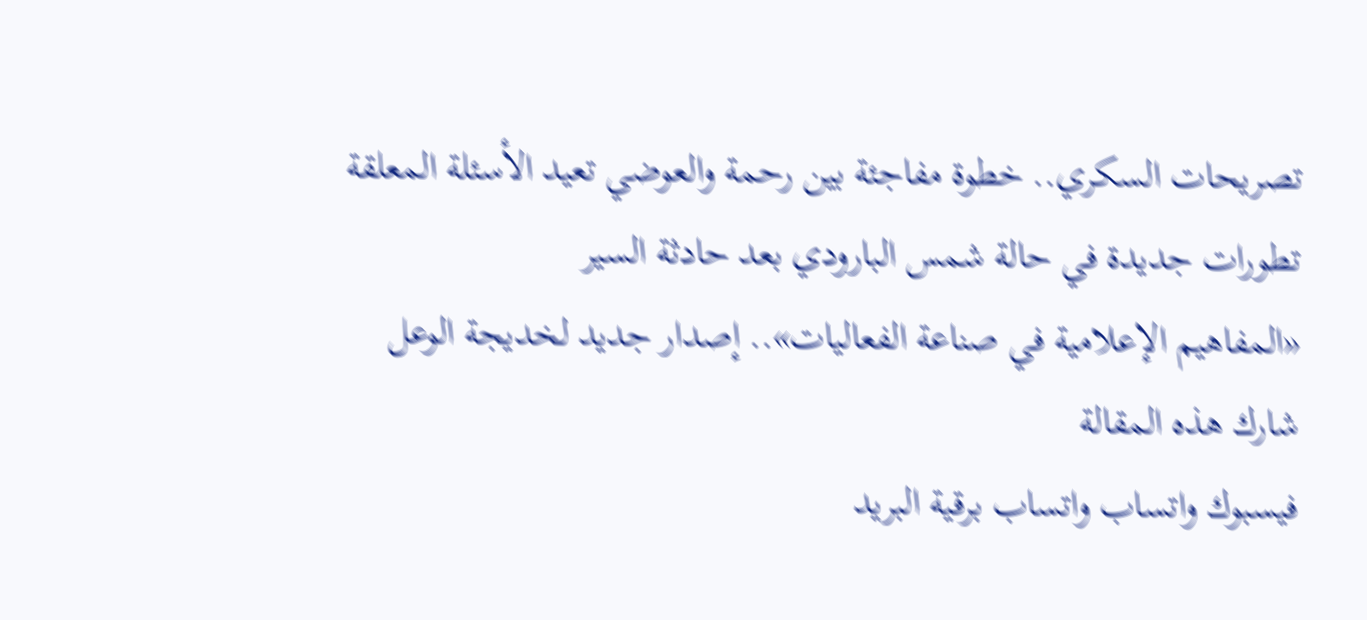تصريحات السكري.. خطوة مفاجئة بين رحمة والعوضي تعيد الأسئلة المعلقة
تطورات جديدة في حالة شمس البارودي بعد حادثة السير
«المفاهيم الإعلامية في صناعة الفعاليات».. إصدار جديد لخديجة الوعل
شارك هذه المقالة
فيسبوك واتساب واتساب برقية البريد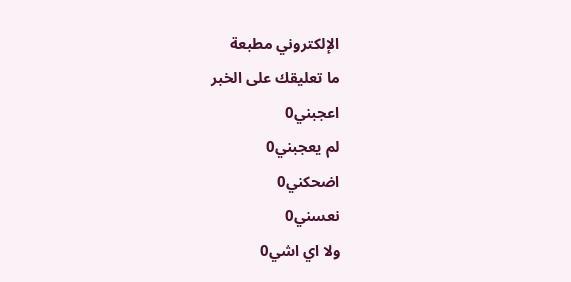الإلكتروني مطبعة
ما تعليقك على الخبر
اعجبني0
لم يعجبني0
اضحكني0
نعسني0
ولا اي اشي0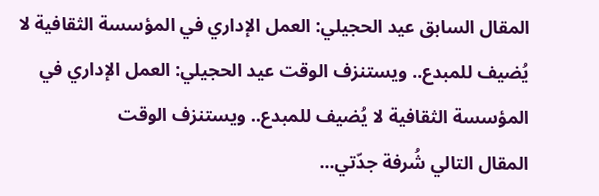المقال السابق عيد الحجيلي: العمل الإداري في المؤسسة الثقافية لا يُضيف للمبدع.. ويستنزف الوقت عيد الحجيلي: العمل الإداري في المؤسسة الثقافية لا يُضيف للمبدع.. ويستنزف الوقت
المقال التالي شُرفة جدّتي...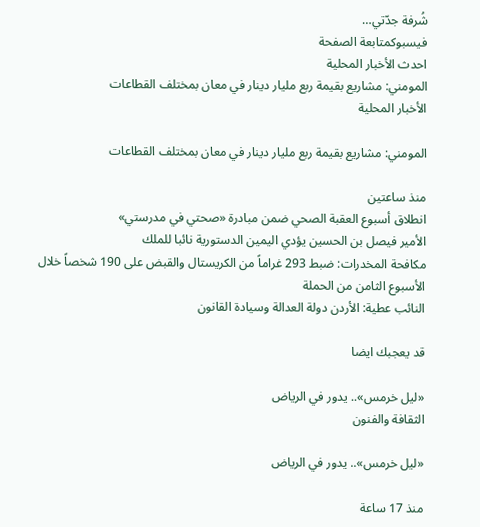شُرفة جدّتي…
فيسبوكمتابعة الصفحة
احدث الأخبار المحلية
المومني: مشاريع بقيمة ربع مليار دينار في معان بمختلف القطاعات
الأخبار المحلية

المومني: مشاريع بقيمة ربع مليار دينار في معان بمختلف القطاعات

منذ ساعتين
انطلاق أسبوع العقبة الصحي ضمن مبادرة «صحتي في مدرستي»
الأمير فيصل بن الحسين يؤدي اليمين الدستورية نائبا للملك
مكافحة المخدرات: ضبط 293 غراماً من الكريستال والقبض على 190 شخصاً خلال الأسبوع الثامن من الحملة
النائب عطية: الأردن دولة العدالة وسيادة القانون

قد يعجبك ايضا

«ليل خرمس».. يدور في الرياض
الثقافة والفنون

«ليل خرمس».. يدور في الرياض

منذ 17 ساعة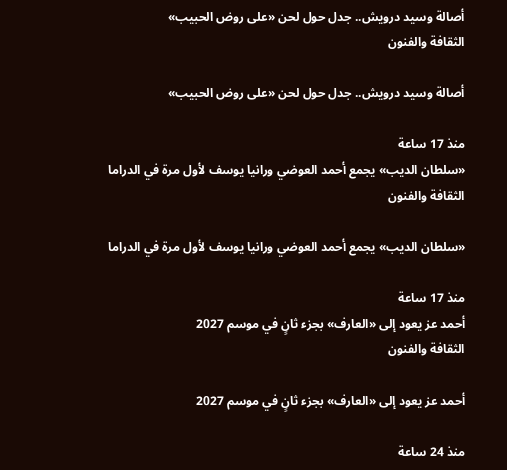أصالة وسيد درويش.. جدل حول لحن «على روض الحبيب»
الثقافة والفنون

أصالة وسيد درويش.. جدل حول لحن «على روض الحبيب»

منذ 17 ساعة
«سلطان الديب» يجمع أحمد العوضي ورانيا يوسف لأول مرة في الدراما
الثقافة والفنون

«سلطان الديب» يجمع أحمد العوضي ورانيا يوسف لأول مرة في الدراما

منذ 17 ساعة
أحمد عز يعود إلى «العارف» بجزء ثانٍ في موسم 2027
الثقافة والفنون

أحمد عز يعود إلى «العارف» بجزء ثانٍ في موسم 2027

منذ 24 ساعة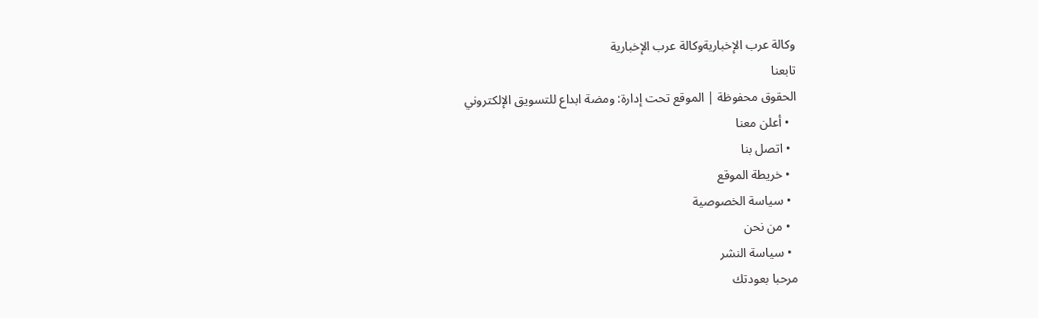وكالة عرب الإخباريةوكالة عرب الإخبارية
تابعنا
الحقوق محفوظة | الموقع تحت إدارة: ومضة ابداع للتسويق الإلكتروني
  • أعلن معنا
  • اتصل بنا
  • خريطة الموقع
  • سياسة الخصوصية
  • من نحن
  • سياسة النشر
مرحبا بعودتك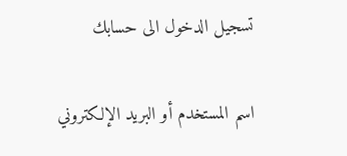تسجيل الدخول الى حسابك

اسم المستخدم أو البريد الإلكتروني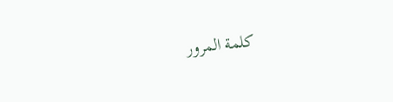كلمة المرور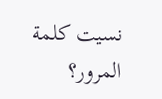نسيت كلمة المرور؟